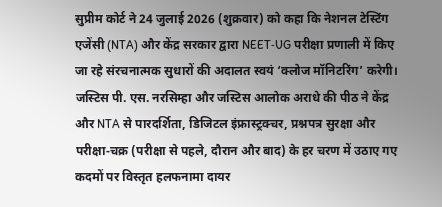सुप्रीम कोर्ट ने 24 जुलाई 2026 (शुक्रवार) को कहा कि नेशनल टेस्टिंग एजेंसी (NTA) और केंद्र सरकार द्वारा NEET‑UG परीक्षा प्रणाली में किए जा रहे संरचनात्मक सुधारों की अदालत स्वयं ‘क्लोज मॉनिटरिंग’ करेगी। जस्टिस पी. एस. नरसिम्हा और जस्टिस आलोक अराधे की पीठ ने केंद्र और NTA से पारदर्शिता, डिजिटल इंफ्रास्ट्रक्चर, प्रश्नपत्र सुरक्षा और परीक्षा‑चक्र (परीक्षा से पहले, दौरान और बाद) के हर चरण में उठाए गए कदमों पर विस्तृत हलफनामा दायर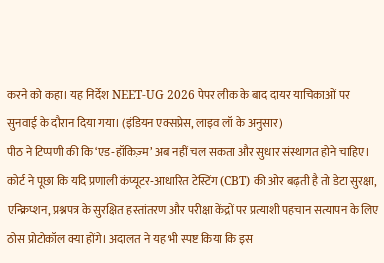करने को कहा। यह निर्देश NEET‑UG 2026 पेपर लीक के बाद दायर याचिकाओं पर सुनवाई के दौरान दिया गया। (इंडियन एक्सप्रेस, लाइव लॉ के अनुसार)
पीठ ने टिप्पणी की कि ‘एड‑हॉकिज़्म’ अब नहीं चल सकता और सुधार संस्थागत होने चाहिए। कोर्ट ने पूछा कि यदि प्रणाली कंप्यूटर‑आधारित टेस्टिंग (CBT) की ओर बढ़ती है तो डेटा सुरक्षा, एन्क्रिप्शन, प्रश्नपत्र के सुरक्षित हस्तांतरण और परीक्षा केंद्रों पर प्रत्याशी पहचान सत्यापन के लिए ठोस प्रोटोकॉल क्या होंगे। अदालत ने यह भी स्पष्ट किया कि इस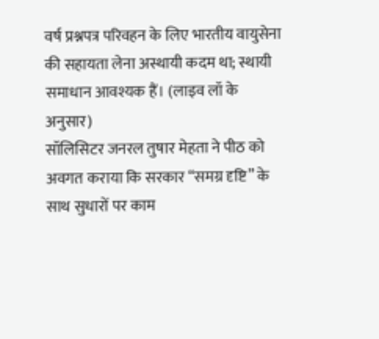वर्ष प्रश्नपत्र परिवहन के लिए भारतीय वायुसेना की सहायता लेना अस्थायी कदम था; स्थायी समाधान आवश्यक हैं। (लाइव लॉ के अनुसार)
सॉलिसिटर जनरल तुषार मेहता ने पीठ को अवगत कराया कि सरकार “समग्र दृष्टि” के साथ सुधारों पर काम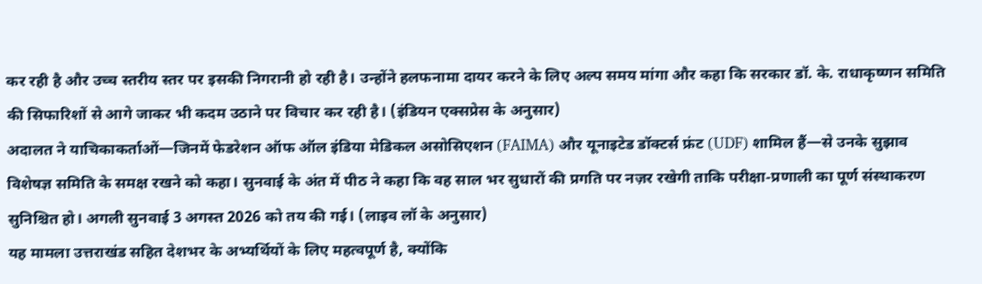कर रही है और उच्च स्तरीय स्तर पर इसकी निगरानी हो रही है। उन्होंने हलफनामा दायर करने के लिए अल्प समय मांगा और कहा कि सरकार डॉ. के. राधाकृष्णन समिति की सिफारिशों से आगे जाकर भी कदम उठाने पर विचार कर रही है। (इंडियन एक्सप्रेस के अनुसार)
अदालत ने याचिकाकर्ताओं—जिनमें फेडरेशन ऑफ ऑल इंडिया मेडिकल असोसिएशन (FAIMA) और यूनाइटेड डॉक्टर्स फ्रंट (UDF) शामिल हैं—से उनके सुझाव विशेषज्ञ समिति के समक्ष रखने को कहा। सुनवाई के अंत में पीठ ने कहा कि वह साल भर सुधारों की प्रगति पर नज़र रखेगी ताकि परीक्षा‑प्रणाली का पूर्ण संस्थाकरण सुनिश्चित हो। अगली सुनवाई 3 अगस्त 2026 को तय की गई। (लाइव लॉ के अनुसार)
यह मामला उत्तराखंड सहित देशभर के अभ्यर्थियों के लिए महत्वपूर्ण है, क्योंकि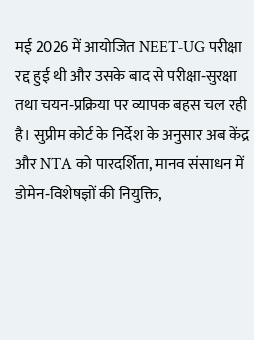मई 2026 में आयोजित NEET‑UG परीक्षा रद्द हुई थी और उसके बाद से परीक्षा‑सुरक्षा तथा चयन‑प्रक्रिया पर व्यापक बहस चल रही है। सुप्रीम कोर्ट के निर्देश के अनुसार अब केंद्र और NTA को पारदर्शिता, मानव संसाधन में डोमेन‑विशेषज्ञों की नियुक्ति,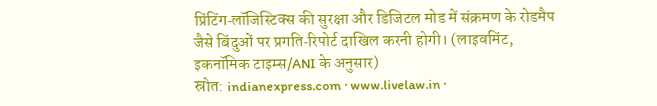प्रिंटिंग‑लॉजिस्टिक्स की सुरक्षा और डिजिटल मोड में संक्रमण के रोडमैप जैसे बिंदुओं पर प्रगति‑रिपोर्ट दाखिल करनी होगी। (लाइवमिंट, इकनॉमिक टाइम्स/ANI के अनुसार)
स्रोत: indianexpress.com · www.livelaw.in ·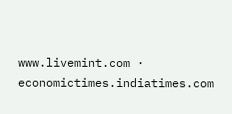www.livemint.com · economictimes.indiatimes.com